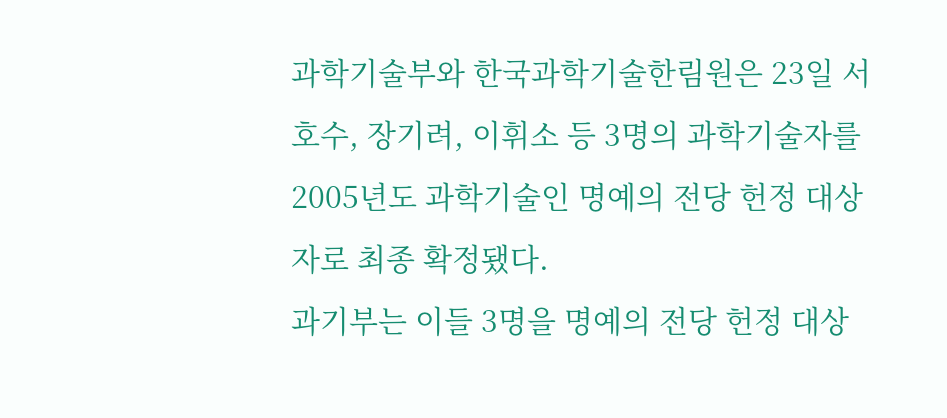과학기술부와 한국과학기술한림원은 23일 서호수, 장기려, 이휘소 등 3명의 과학기술자를 2005년도 과학기술인 명예의 전당 헌정 대상자로 최종 확정됐다.
과기부는 이들 3명을 명예의 전당 헌정 대상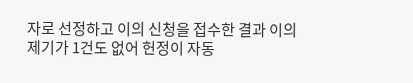자로 선정하고 이의 신청을 접수한 결과 이의제기가 1건도 없어 헌정이 자동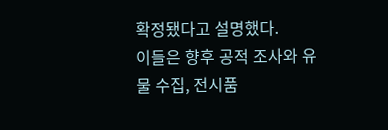확정됐다고 설명했다.
이들은 향후 공적 조사와 유물 수집, 전시품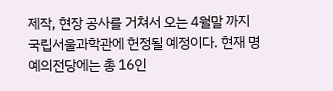제작, 현장 공사를 거쳐서 오는 4월말 까지 국립서울과학관에 헌정될 예정이다. 현재 명예의전당에는 총 16인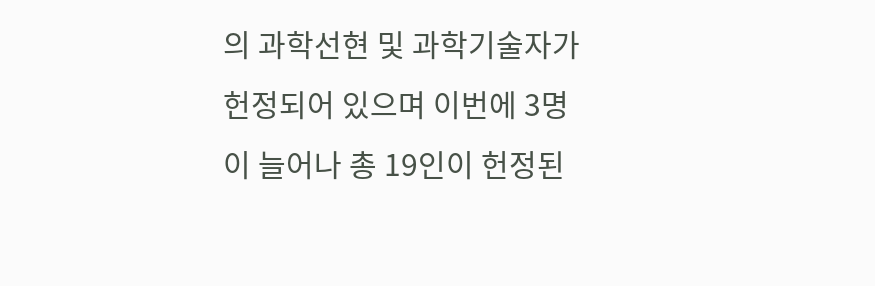의 과학선현 및 과학기술자가 헌정되어 있으며 이번에 3명이 늘어나 총 19인이 헌정된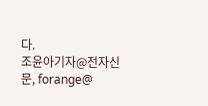다.
조윤아기자@전자신문, forange@